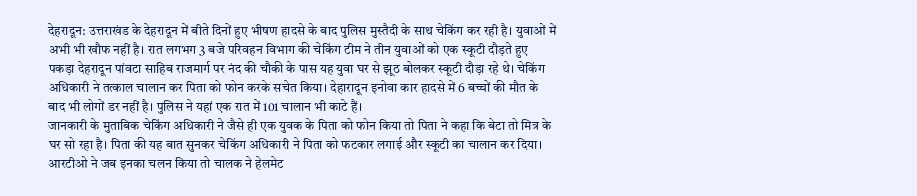देहरादून: उत्तराखंड के देहरादून में बीते दिनों हुए भीषण हादसे के बाद पुलिस मुस्तैदी के साथ चेकिंग कर रही है। युवाओं में अभी भी खौफ नहीं है। रात लगभग 3 बजे परिवहन विभाग की चेकिंग टीम ने तीन युवाओं को एक स्कूटी दौड़ते हुए पकड़ा देहरादून पांवटा साहिब राजमार्ग पर नंद की चौकी के पास यह युवा घर से झूठ बोलकर स्कूटी दौड़ा रहे थे। चेकिंग अधिकारी ने तत्काल चालान कर पिता को फोन करके सचेत किया। देहारादून इनोवा कार हादसे में 6 बच्चों की मौत के बाद भी लोगों डर नहीं है। पुलिस ने यहां एक रात में 101 चालान भी काटे हैं।
जानकारी के मुताबिक चेकिंग अधिकारी ने जैसे ही एक युवक के पिता को फोन किया तो पिता ने कहा कि बेटा तो मित्र के घर सो रहा है। पिता की यह बात सुनकर चेकिंग अधिकारी ने पिता को फटकार लगाई और स्कूटी का चालान कर दिया। आरटीओ ने जब इनका चलन किया तो चालक ने हेलमेट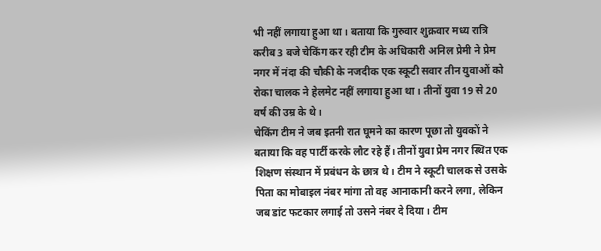भी नहीं लगाया हुआ था। बताया कि गुरुवार शुक्रवार मध्य रात्रि करीब 3 बजे चेकिंग कर रही टीम के अधिकारी अनिल प्रेमी ने प्रेम नगर में नंदा की चौकी के नजदीक एक स्कूटी सवार तीन युवाओं को रोका चालक ने हेलमेट नहीं लगाया हुआ था। तीनों युवा 19 से 20 वर्ष की उम्र के थे।
चेकिंग टीम ने जब इतनी रात घूमने का कारण पूछा तो युवकों ने बताया कि वह पार्टी करके लौट रहे हैं। तीनों युवा प्रेम नगर स्थित एक शिक्षण संस्थान में प्रबंधन के छात्र थे। टीम ने स्कूटी चालक से उसके पिता का मोबाइल नंबर मांगा तो वह आनाकानी करने लगा, लेकिन जब डांट फटकार लगाई तो उसने नंबर दे दिया। टीम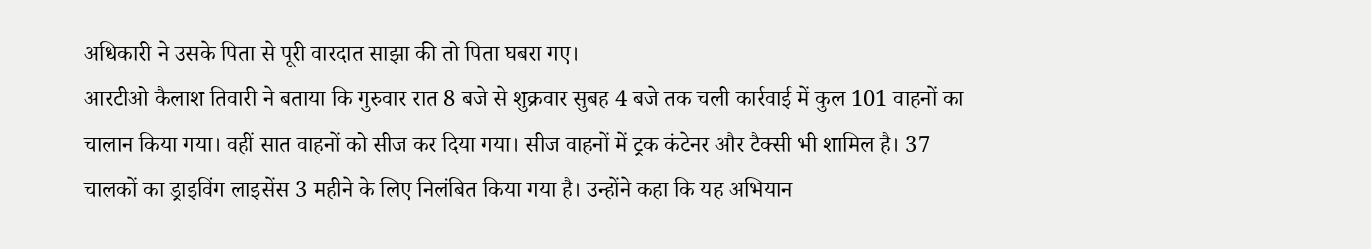अधिकारी ने उसके पिता से पूरी वारदात साझा की तो पिता घबरा गए।
आरटीओ कैलाश तिवारी ने बताया कि गुरुवार रात 8 बजे से शुक्रवार सुबह 4 बजे तक चली कार्रवाई में कुल 101 वाहनों का चालान किया गया। वहीं सात वाहनों को सीज कर दिया गया। सीज वाहनों में ट्रक कंटेनर और टैक्सी भी शामिल है। 37 चालकों का ड्राइविंग लाइसेंस 3 महीने के लिए निलंबित किया गया है। उन्होंने कहा कि यह अभियान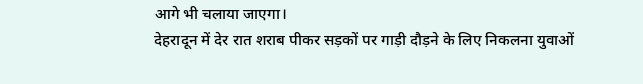आगे भी चलाया जाएगा।
देहरादून में देर रात शराब पीकर सड़कों पर गाड़ी दौड़ने के लिए निकलना युवाओं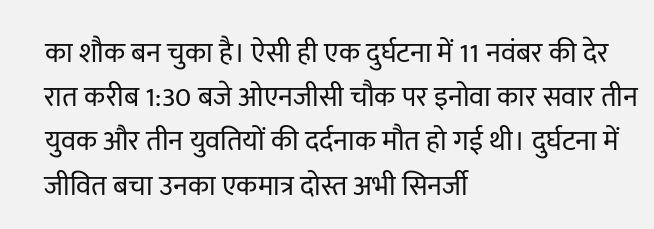का शौक बन चुका है। ऐसी ही एक दुर्घटना में 11 नवंबर की देर रात करीब 1:30 बजे ओएनजीसी चौक पर इनोवा कार सवार तीन युवक और तीन युवतियों की दर्दनाक मौत हो गई थी। दुर्घटना में जीवित बचा उनका एकमात्र दोस्त अभी सिनर्जी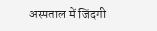अस्पताल में जिंदगी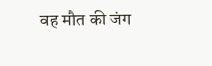वह मौत की जंग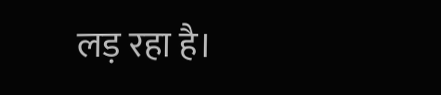लड़ रहा है।